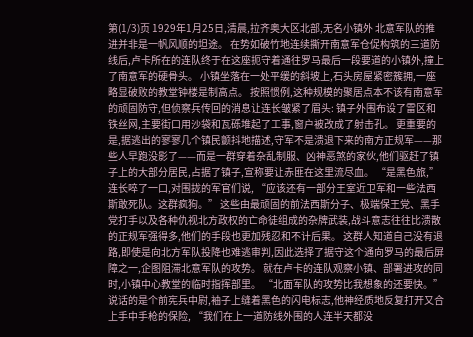第(1/3)页 1929年1月25日,清晨,拉齐奥大区北部,无名小镇外 北意军队的推进并非是一帆风顺的坦途。 在势如破竹地连续撕开南意军仓促构筑的三道防线后,卢卡所在的连队终于在这座扼守着通往罗马最后一段要道的小镇外,撞上了南意军的硬骨头。 小镇坐落在一处平缓的斜坡上,石头房屋紧密簇拥,一座略显破败的教堂钟楼是制高点。 按照惯例,这种规模的聚居点本不该有南意军的顽固防守,但侦察兵传回的消息让连长皱紧了眉头: 镇子外围布设了雷区和铁丝网,主要街口用沙袋和瓦砾堆起了工事,窗户被改成了射击孔。 更重要的是,据逃出的寥寥几个镇民颤抖地描述,守军不是溃退下来的南方正规军——那些人早跑没影了——而是一群穿着杂乱制服、凶神恶煞的家伙,他们驱赶了镇子上的大部分居民,占据了镇子,宣称要让赤匪在这里流尽血。 “是黑色旅,” 连长啐了一口,对围拢的军官们说, “应该还有一部分王室近卫军和一些法西斯敢死队。这群疯狗。” 这些由最顽固的前法西斯分子、极端保王党、黑手党打手以及各种仇视北方政权的亡命徒组成的杂牌武装,战斗意志往往比溃散的正规军强得多,他们的手段也更加残忍和不计后果。 这群人知道自己没有退路,即使是向北方军队投降也难逃审判,因此选择了据守这个通向罗马的最后屏障之一,企图阻滞北意军队的攻势。 就在卢卡的连队观察小镇、部署进攻的同时,小镇中心教堂的临时指挥部里。 “北面军队的攻势比我想象的还要快。” 说话的是个前宪兵中尉,袖子上缝着黑色的闪电标志,他神经质地反复打开又合上手中手枪的保险, “我们在上一道防线外围的人连半天都没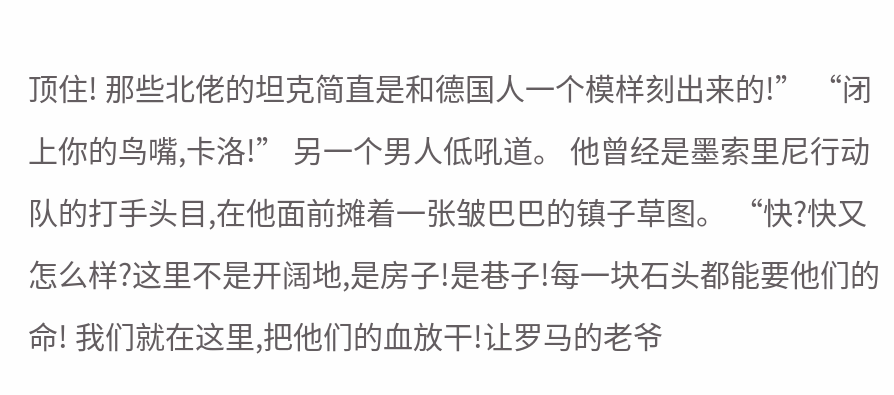顶住! 那些北佬的坦克简直是和德国人一个模样刻出来的!” “闭上你的鸟嘴,卡洛!” 另一个男人低吼道。 他曾经是墨索里尼行动队的打手头目,在他面前摊着一张皱巴巴的镇子草图。 “快?快又怎么样?这里不是开阔地,是房子!是巷子!每一块石头都能要他们的命! 我们就在这里,把他们的血放干!让罗马的老爷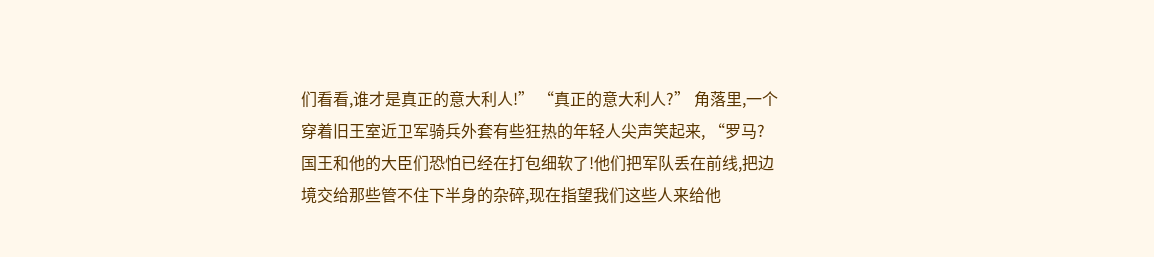们看看,谁才是真正的意大利人!” “真正的意大利人?” 角落里,一个穿着旧王室近卫军骑兵外套有些狂热的年轻人尖声笑起来, “罗马?国王和他的大臣们恐怕已经在打包细软了!他们把军队丢在前线,把边境交给那些管不住下半身的杂碎,现在指望我们这些人来给他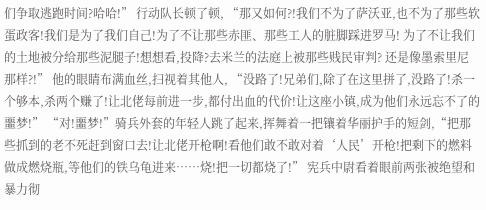们争取逃跑时间?哈哈!” 行动队长顿了顿, “那又如何?!我们不为了萨沃亚,也不为了那些软蛋政客!我们是为了我们自己!为了不让那些赤匪、那些工人的脏脚踩进罗马! 为了不让我们的土地被分给那些泥腿子!想想看,投降?去米兰的法庭上被那些贱民审判? 还是像墨索里尼那样?!” 他的眼睛布满血丝,扫视着其他人, “没路了!兄弟们,除了在这里拼了,没路了!杀一个够本,杀两个赚了!让北佬每前进一步,都付出血的代价!让这座小镇,成为他们永远忘不了的噩梦!” “对!噩梦!”骑兵外套的年轻人跳了起来,挥舞着一把镶着华丽护手的短剑,“把那些抓到的老不死赶到窗口去!让北佬开枪啊!看他们敢不敢对着‘人民’开枪!把剩下的燃料做成燃烧瓶,等他们的铁乌龟进来……烧!把一切都烧了!” 宪兵中尉看着眼前两张被绝望和暴力彻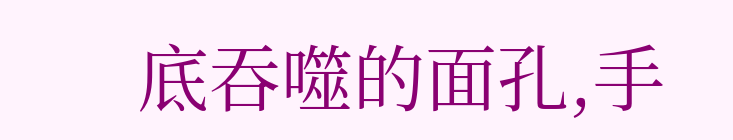底吞噬的面孔,手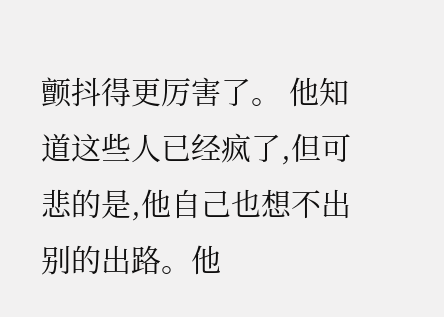颤抖得更厉害了。 他知道这些人已经疯了,但可悲的是,他自己也想不出别的出路。他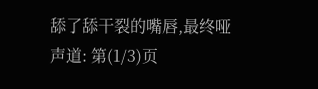舔了舔干裂的嘴唇,最终哑声道: 第(1/3)页